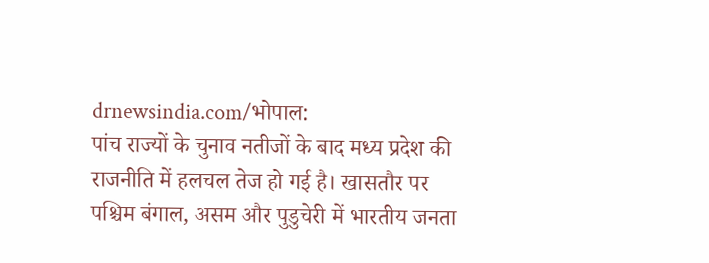drnewsindia.com/भोपाल:
पांच राज्यों के चुनाव नतीजों के बाद मध्य प्रदेश की राजनीति में हलचल तेज हो गई है। खासतौर पर पश्चिम बंगाल, असम और पुडुचेरी में भारतीय जनता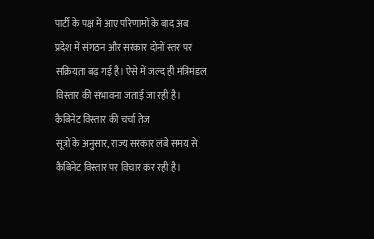पार्टी के पक्ष में आए परिणामों के बाद अब प्रदेश में संगठन और सरकार दोनों स्तर पर सक्रियता बढ़ गई है। ऐसे में जल्द ही मंत्रिमंडल विस्तार की संभावना जताई जा रही है।
कैबिनेट विस्तार की चर्चा तेज
सूत्रों के अनुसार, राज्य सरकार लंबे समय से कैबिनेट विस्तार पर विचार कर रही है।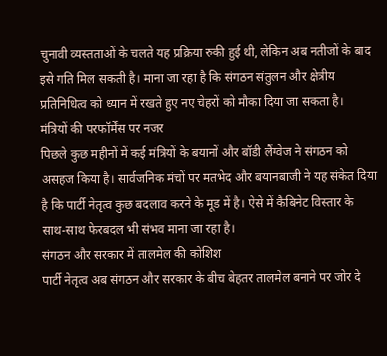चुनावी व्यस्तताओं के चलते यह प्रक्रिया रुकी हुई थी, लेकिन अब नतीजों के बाद इसे गति मिल सकती है। माना जा रहा है कि संगठन संतुलन और क्षेत्रीय प्रतिनिधित्व को ध्यान में रखते हुए नए चेहरों को मौका दिया जा सकता है।
मंत्रियों की परफॉर्मेंस पर नजर
पिछले कुछ महीनों में कई मंत्रियों के बयानों और बॉडी लैंग्वेज ने संगठन को असहज किया है। सार्वजनिक मंचों पर मतभेद और बयानबाजी ने यह संकेत दिया है कि पार्टी नेतृत्व कुछ बदलाव करने के मूड में है। ऐसे में कैबिनेट विस्तार के साथ-साथ फेरबदल भी संभव माना जा रहा है।
संगठन और सरकार में तालमेल की कोशिश
पार्टी नेतृत्व अब संगठन और सरकार के बीच बेहतर तालमेल बनाने पर जोर दे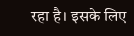रहा है। इसके लिए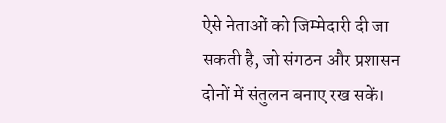ऐसे नेताओं को जिम्मेदारी दी जा सकती है, जो संगठन और प्रशासन दोनों में संतुलन बनाए रख सकें।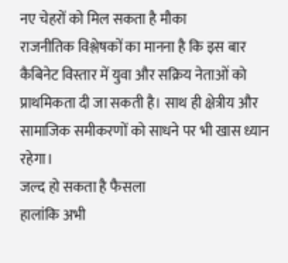नए चेहरों को मिल सकता है मौका
राजनीतिक विश्लेषकों का मानना है कि इस बार कैबिनेट विस्तार में युवा और सक्रिय नेताओं को प्राथमिकता दी जा सकती है। साथ ही क्षेत्रीय और सामाजिक समीकरणों को साधने पर भी खास ध्यान रहेगा।
जल्द हो सकता है फैसला
हालांकि अभी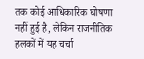तक कोई आधिकारिक घोषणा नहीं हुई है, लेकिन राजनीतिक हलकों में यह चर्चा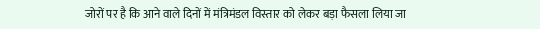जोरों पर है कि आने वाले दिनों में मंत्रिमंडल विस्तार को लेकर बड़ा फैसला लिया जा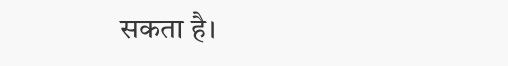सकता है।